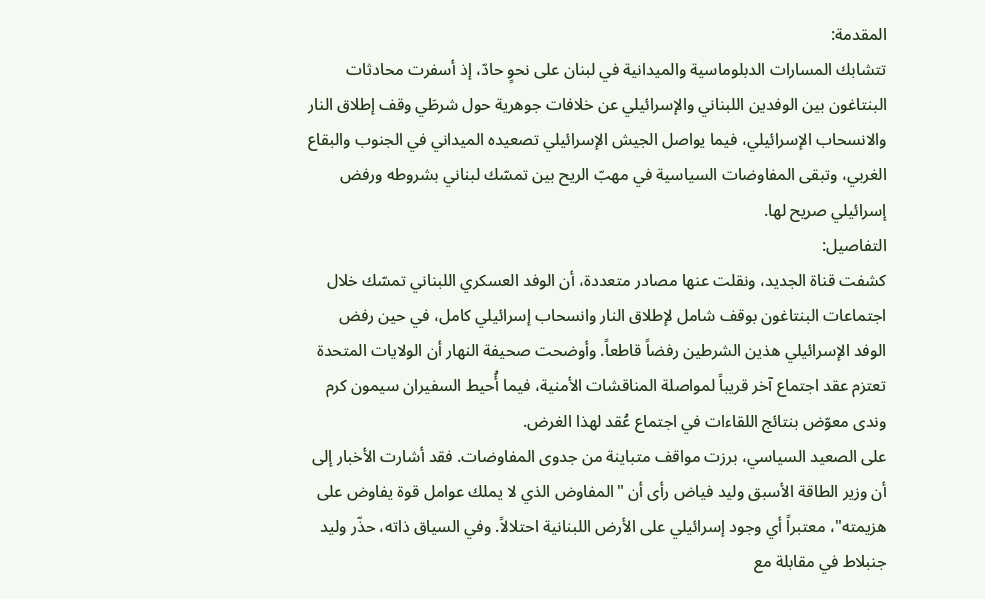المقدمة:
تتشابك المسارات الدبلوماسية والميدانية في لبنان على نحوٍ حادّ، إذ أسفرت محادثات البنتاغون بين الوفدين اللبناني والإسرائيلي عن خلافات جوهرية حول شرطَي وقف إطلاق النار والانسحاب الإسرائيلي، فيما يواصل الجيش الإسرائيلي تصعيده الميداني في الجنوب والبقاع الغربي، وتبقى المفاوضات السياسية في مهبّ الريح بين تمسّك لبناني بشروطه ورفض إسرائيلي صريح لها.
التفاصيل:
كشفت قناة الجديد، ونقلت عنها مصادر متعددة، أن الوفد العسكري اللبناني تمسّك خلال اجتماعات البنتاغون بوقف شامل لإطلاق النار وانسحاب إسرائيلي كامل، في حين رفض الوفد الإسرائيلي هذين الشرطين رفضاً قاطعاً. وأوضحت صحيفة النهار أن الولايات المتحدة تعتزم عقد اجتماع آخر قريباً لمواصلة المناقشات الأمنية، فيما أُحيط السفيران سيمون كرم وندى معوّض بنتائج اللقاءات في اجتماع عُقد لهذا الغرض.
على الصعيد السياسي، برزت مواقف متباينة من جدوى المفاوضات. فقد أشارت الأخبار إلى أن وزير الطاقة الأسبق وليد فياض رأى أن "المفاوض الذي لا يملك عوامل قوة يفاوض على هزيمته"، معتبراً أي وجود إسرائيلي على الأرض اللبنانية احتلالاً. وفي السياق ذاته، حذّر وليد جنبلاط في مقابلة مع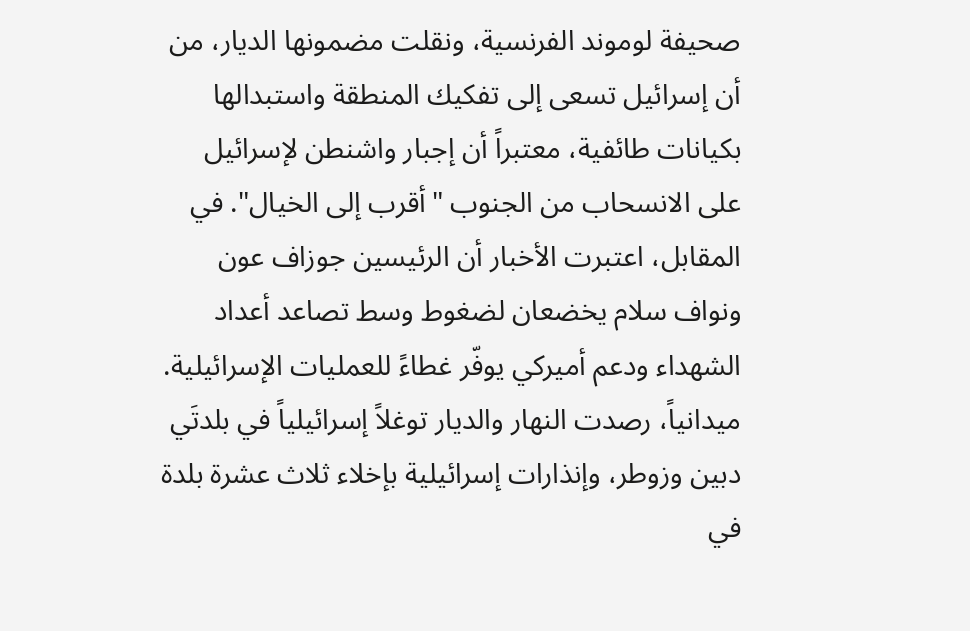صحيفة لوموند الفرنسية، ونقلت مضمونها الديار، من أن إسرائيل تسعى إلى تفكيك المنطقة واستبدالها بكيانات طائفية، معتبراً أن إجبار واشنطن لإسرائيل على الانسحاب من الجنوب "أقرب إلى الخيال". في المقابل، اعتبرت الأخبار أن الرئيسين جوزاف عون ونواف سلام يخضعان لضغوط وسط تصاعد أعداد الشهداء ودعم أميركي يوفّر غطاءً للعمليات الإسرائيلية.
ميدانياً، رصدت النهار والديار توغلاً إسرائيلياً في بلدتَي دبين وزوطر، وإنذارات إسرائيلية بإخلاء ثلاث عشرة بلدة في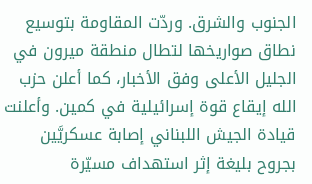الجنوب والشرق. وردّت المقاومة بتوسيع نطاق صواريخها لتطال منطقة ميرون في الجليل الأعلى وفق الأخبار، كما أعلن حزب الله إيقاع قوة إسرائيلية في كمين. وأعلنت قيادة الجيش اللبناني إصابة عسكريَّين بجروح بليغة إثر استهداف مسيّرة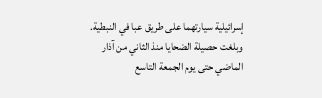إسرائيلية سيارتهما على طريق عبا في النبطية. وبلغت حصيلة الضحايا منذ الثاني من آذار الماضي حتى يوم الجمعة التاسع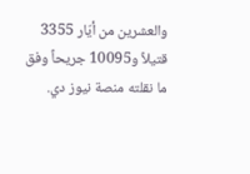والعشرين من أيّار 3355 قتيلاً و10095 جريحاً وفق ما نقلته منصة نيوز دي.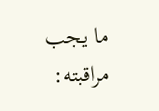ما يجب مراقبته: